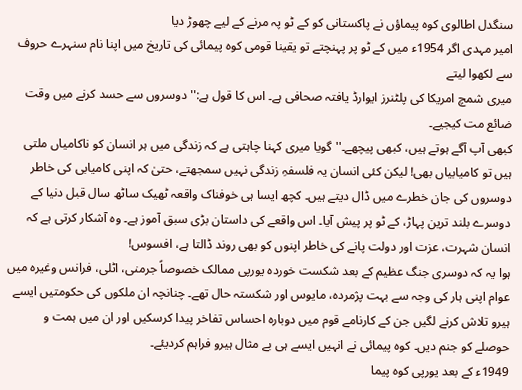سنگدل اطالوی کوہ پیماؤں نے پاکستانی کو کے ٹو پہ مرنے کے لیے چھوڑ دیا
امیر مہدی اگر 1954ء میں کے ٹو پر پہنچتے تو یقینا قومی کوہ پیمائی کی تاریخ میں اپنا نام سنہرے حروف سے لکھوا لیتے
میری شمچ امریکا کی پلٹنرز ایوارڈ یافتہ صحافی ہے۔ اس کا قول ہے:'' دوسروں سے حسد کرنے میں وقت ضائع مت کیجیے۔
کبھی آپ آگے ہوتے ہیں، کبھی پیچھے۔'' گویا میری کہنا چاہتی ہے کہ زندگی میں ہر انسان کو ناکامیاں ملتی ہیں تو کامیابیاں بھی! لیکن کئی انسان یہ فلسفہِ زندگی نہیں سمجھتے، حتیٰ کہ اپنی کامیابی کی خاطر دوسروں کی جان خطرے میں ڈال دیتے ہیں۔ کچھ ایسا ہی خوفناک واقعہ ٹھیک ساٹھ سال قبل دنیا کے دوسرے بلند ترین پہاڑ، کے ٹو پر پیش آیا۔ اس واقعے کی داستان بڑی سبق آموز ہے۔ وہ آشکار کرتی ہے کہ انسان شہرت، عزت اور دولت پانے کی خاطر اپنوں کو بھی روند ڈالتا ہے، افسوس!
ہوا یہ کہ دوسری جنگ عظیم کے بعد شکست خوردہ یورپی ممالک خصوصاً جرمنی، اٹلی، فرانس وغیرہ میں عوام اپنی ہار کی وجہ سے بہت پژمردہ، مایوس اور شکستہ حال تھے۔ چنانچہ ان ملکوں کی حکومتیں ایسے ہیرو تلاش کرنے لگیں جن کے کارنامے قوم میں دوبارہ احساس تفاخر پیدا کرسکیں اور ان میں ہمت و حوصلے کو جنم دیں۔ کوہ پیمائی نے انہیں ایسے ہی بے مثال ہیرو فراہم کردیئے۔
1949ء کے بعد یورپی کوہ پیما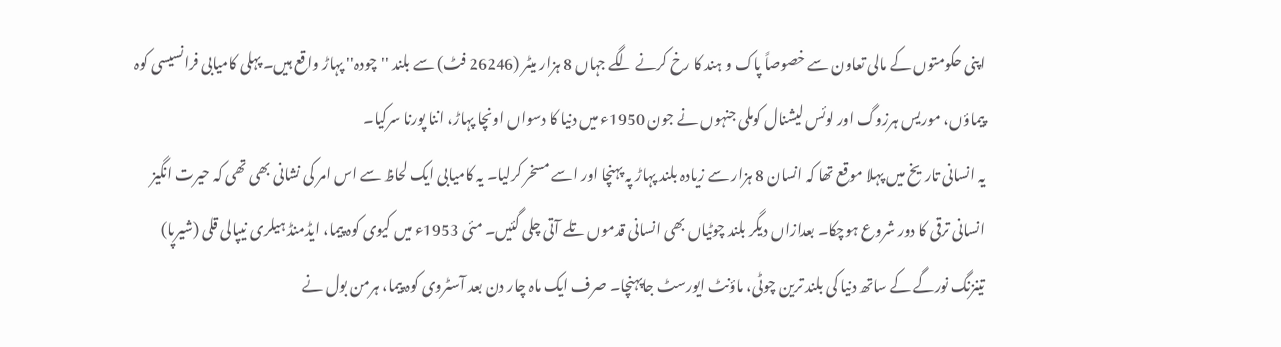اپنی حکومتوں کے مالی تعاون سے خصوصاً پاک و ہند کا رخ کرنے لگے جہاں 8 ہزار میٹر (26246 فٹ) سے بلند ''چودہ'' پہاڑ واقع ہیں۔ پہلی کامیابی فرانسیسی کوہ پیماؤں، موریس ہرزوگ اور لوئس لیشنال کوملی جنہوں نے جون 1950ء میں دنیا کا دسواں اونچا پہاڑ، اننا پورنا سرکیا۔
یہ انسانی تاریخ میں پہلا موقع تھا کہ انسان 8 ہزار سے زیادہ بلند پہاڑ پہ پہنچا اور اسے مسخر کرلیا۔ یہ کامیابی ایک لحاظ سے اس امر کی نشانی بھی تھی کہ حیرت انگیز انسانی ترقی کا دور شروع ہوچکا۔ بعدازاں دیگر بلند چوٹیاں بھی انسانی قدموں تلے آتی چلی گئیں۔ مئی 1953ء میں کیوی کوہ پیما، ایڈمنڈ ہیلری نیپالی قلی (شیرپا) تینزنگ نورگے کے ساتھ دنیا کی بلند ترین چوٹی، ماؤنٹ ایورسٹ جاپہنچا۔ صرف ایک ماہ چار دن بعد آسٹروی کوہ پیما، ہرمن بول نے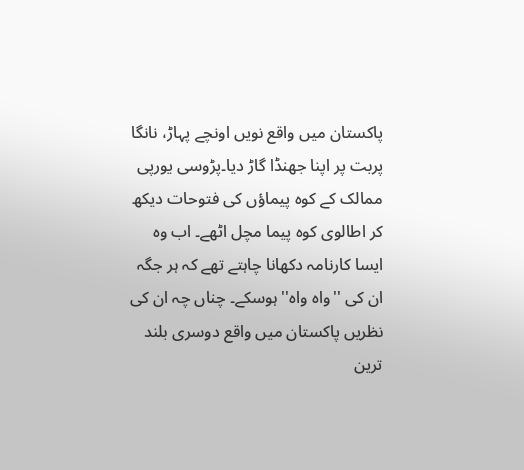پاکستان میں واقع نویں اونچے پہاڑ، نانگا پربت پر اپنا جھنڈا گاڑ دیا۔پڑوسی یورپی ممالک کے کوہ پیماؤں کی فتوحات دیکھ کر اطالوی کوہ پیما مچل اٹھے۔ اب وہ ایسا کارنامہ دکھانا چاہتے تھے کہ ہر جگہ ان کی ''واہ واہ'' ہوسکے۔ چناں چہ ان کی نظریں پاکستان میں واقع دوسری بلند ترین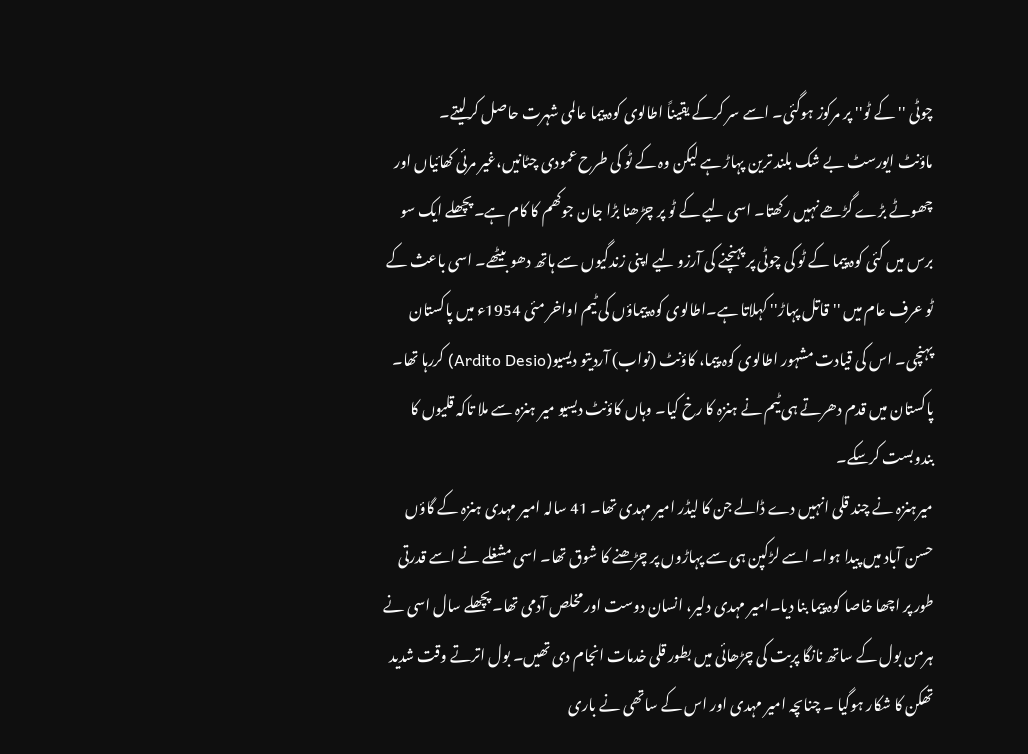چوٹی ''کے ٹو'' پر مرکوز ہوگئی۔ اسے سر کرکے یقیناً اطالوی کوہ پیما عالمی شہرت حاصل کرلیتے۔
ماؤنٹ ایورسٹ بے شک بلند ترین پہاڑ ہے لیکن وہ کے ٹو کی طرح عمودی چٹانیں،غیر مرئی کھائیاں اور چھوٹے بڑے گڑھے نہیں رکھتا۔ اسی لیے کے ٹو پر چڑھنا بڑا جان جوکھم کا کام ہے۔ پچھلے ایک سو برس میں کئی کوہ پیما کے ٹو کی چوٹی پر پہنچنے کی آرزو لیے اپنی زندگیوں سے ہاتھ دھو بیٹھے۔ اسی باعث کے ٹو عرف عام میں ''قاتل پہاڑ'' کہلاتا ہے۔اطالوی کوہ پیماؤں کی ٹیم اواخر مئی 1954ء میں پاکستان پہنچی۔ اس کی قیادت مشہور اطالوی کوہ پیما، کاؤنٹ (نواب) آردیتو دیسیو(Ardito Desio) کررہا تھا۔ پاکستان میں قدم دھرتے ہی ٹیم نے ہنزہ کا رخ کیا۔ وہاں کاؤنٹ دیسیو میر ہنزہ سے ملا تاکہ قلیوں کا بندوبست کرسکے۔
میرہنزہ نے چند قلی انہیں دے ڈالے جن کا لیڈر امیر مہدی تھا۔ 41 سالہ امیر مہدی ہنزہ کے گاؤں حسن آباد میں پیدا ہوا۔ اسے لڑکپن ہی سے پہاڑوں پر چڑھنے کا شوق تھا۔ اسی مشغلے نے اسے قدرتی طور پر اچھا خاصا کوہ پیما بنا دیا۔امیر مہدی دلیر، انسان دوست اور مخلص آدمی تھا۔ پچھلے سال اسی نے ہرمن بول کے ساتھ نانگا پربت کی چڑھائی میں بطور قلی خدمات انجام دی تھیں۔ بول اترتے وقت شدید تھکن کا شکار ہوگیا ۔ چناںچہ امیر مہدی اور اس کے ساتھی نے باری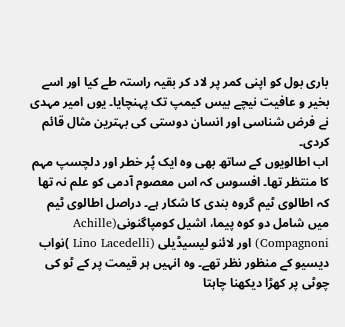باری بول کو اپنی کمر پر لاد کر بقیہ راستہ طے کیا اور اسے بخیر و عافیت نیچے بیس کیمپ تک پہنچایا۔ یوں امیر مہدی نے فرض شناسی اور انسان دوستی کی بہترین مثال قائم کردی۔
اب اطالویوں کے ساتھ بھی وہ ایک پُر خطر اور دلچسپ مہم کا منتظر تھا۔ افسوس کہ اس معصوم آدمی کو علم نہ تھا کہ اطالوی ٹیم گروہ بندی کا شکار ہے۔ دراصل اطالوی ٹیم میں شامل دو کوہ پیما، اشیل کومپاگنونی(Achille Compagnoni) اور لائنو لیسیڈیلی (Lino Lacedelli )نواب دیسیو کے منظور نظر تھے۔ وہ انہیں ہر قیمت پر کے ٹو کی چوٹی پر کھڑا دیکھنا چاہتا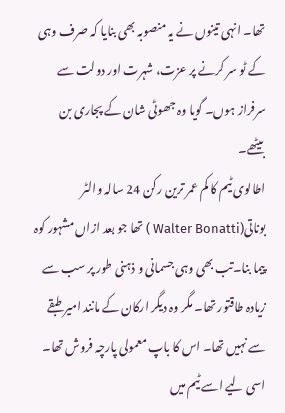تھا۔ انہی تینوں نے یہ منصوبہ بھی بنایا کہ صرف وہی کے ٹو سر کرنے پر عزت، شہرت اور دولت سے سرفراز ہوں۔ گویا وہ جھوٹی شان کے پجاری بن بیٹھے۔
اطالوی ٹیم کا کم عمر ترین رکن 24 سالہ والٹر بوناتی(Walter Bonatti ) تھا جو بعد ازاں مشہور کوہ پیما بنا۔تب بھی وہی جسمانی و ذہنی طور پر سب سے زیادہ طاقتور تھا۔ مگر وہ دیگر ارکان کے مانند امیر طبقے سے نہیں تھا۔ اس کا باپ معمولی پارچہ فروش تھا۔ اسی لیے اسے ٹیم میں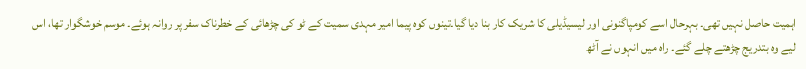اہمیت حاصل نہیں تھی۔ بہرحال اسے کومپاگنونی اور لیسیڈیلی کا شریک کار بنا دیا گیا۔تینوں کوہ پیما امیر مہدی سمیت کے ٹو کی چڑھائی کے خطرناک سفر پر روانہ ہوئے۔ موسم خوشگوار تھا، اس لیے وہ بتدریج چڑھتے چلے گئے۔ راہ میں انہوں نے آٹھ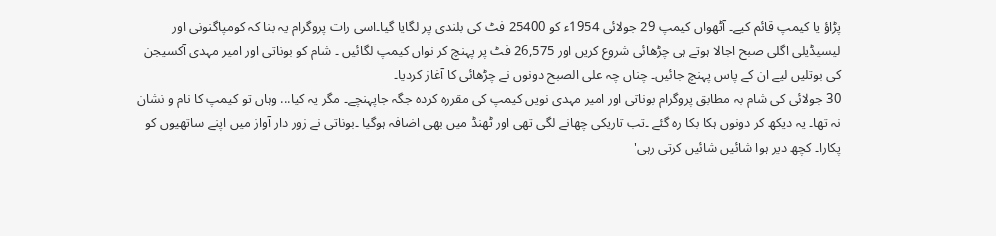پڑاؤ یا کیمپ قائم کیے۔ آٹھواں کیمپ 29 جولائی 1954ء کو 25400 فٹ کی بلندی پر لگایا گیا۔اسی رات پروگرام یہ بنا کہ کومپاگنونی اور لیسیڈیلی اگلی صبح اجالا ہوتے ہی چڑھائی شروع کریں اور 26,575 فٹ پر پہنچ کر نواں کیمپ لگائیں ۔ شام کو بوناتی اور امیر مہدی آکسیجن کی بوتلیں لیے ان کے پاس پہنچ جائیں۔ چناں چہ علی الصبح دونوں نے چڑھائی کا آغاز کردیا۔
30 جولائی کی شام بہ مطابق پروگرام بوناتی اور امیر مہدی نویں کیمپ کی مقررہ کردہ جگہ جاپہنچے۔ مگر یہ کیا... وہاں تو کیمپ کا نام و نشان نہ تھا۔ یہ دیکھ کر دونوں ہکا بکا رہ گئے ۔تب تاریکی چھانے لگی تھی اور ٹھنڈ میں بھی اضافہ ہوگیا ۔بوناتی نے زور دار آواز میں اپنے ساتھیوں کو پکارا۔ کچھ دیر ہوا شائیں شائیں کرتی رہی'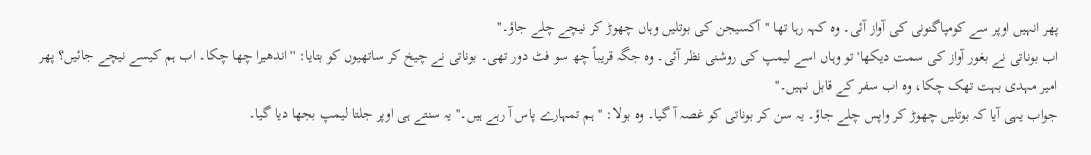پھر انہیں اوپر سے کومپاگنونی کی آواز آئی۔ وہ کہہ رہا تھا ''آکسیجن کی بوتلیں وہاں چھوڑ کر نیچے چلے جاؤ۔''
اب بوناتی نے بغور آواز کی سمت دیکھا' تو وہاں اسے لیمپ کی روشنی نظر آئی۔ وہ جگہ قریباً چھ سو فٹ دور تھی۔ بوناتی نے چیخ کر ساتھیوں کو بتایا: ''اندھیرا چھا چکا۔ اب ہم کیسے نیچے جائیں؟ پھر امیر مہدی بہت تھک چکا، وہ اب سفر کے قابل نہیں۔''
جواب یہی آیا کہ بوتلیں چھوڑ کر واپس چلے جاؤ۔ یہ سن کر بوناتی کو غصہ آ گیا۔ وہ بولا: ''ہم تمہارے پاس آ رہے ہیں۔'' یہ سنتے ہی اوپر جلتا لیمپ بجھا دیا گیا۔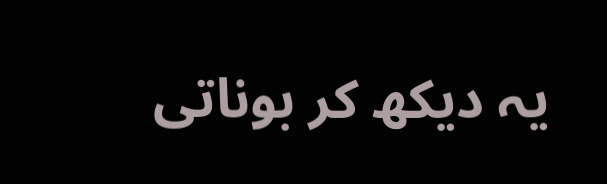یہ دیکھ کر بوناتی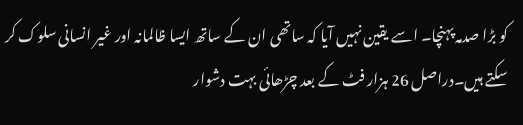کو بڑا صدمہ پہنچا۔ اسے یقین نہیں آیا کہ ساتھی ان کے ساتھ ایسا ظالمانہ اور غیر انسانی سلوک کر سکتے ہیں۔دراصل 26 ہزار فٹ کے بعد چڑھائی بہت دشوار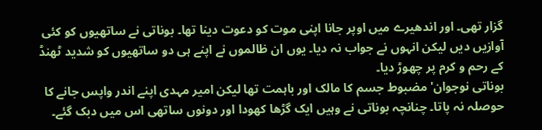گزار تھی۔ اور اندھیرے میں اوپر جانا اپنی موت کو دعوت دینا تھا۔ بوناتی نے ساتھیوں کو کئی آوازیں دیں لیکن انہوں نے جواب نہ دیا۔ یوں ان ظالموں نے اپنے ہی دو ساتھیوں کو شدید ٹھنڈ کے رحم و کرم پر چھوڑ دیا۔
بوناتی نوجوان' مضبوط جسم کا مالک اور باہمت تھا لیکن امیر مہدی اپنے اندر واپس جانے کا حوصلہ نہ پاتا۔ چنانچہ بوناتی نے وہیں ایک گڑھا کھودا اور دونوں ساتھی اس میں دبک گئے۔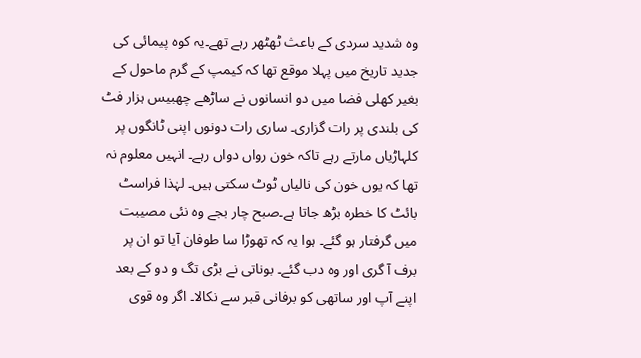وہ شدید سردی کے باعث ٹھٹھر رہے تھے۔یہ کوہ پیمائی کی جدید تاریخ میں پہلا موقع تھا کہ کیمپ کے گرم ماحول کے بغیر کھلی فضا میں دو انسانوں نے ساڑھے چھبیس ہزار فٹ کی بلندی پر رات گزاری۔ ساری رات دونوں اپنی ٹانگوں پر کلہاڑیاں مارتے رہے تاکہ خون رواں دواں رہے۔ انہیں معلوم نہ تھا کہ یوں خون کی نالیاں ٹوٹ سکتی ہیں۔ لہٰذا فراسٹ بائٹ کا خطرہ بڑھ جاتا ہے۔صبح چار بجے وہ نئی مصیبت میں گرفتار ہو گئے۔ ہوا یہ کہ تھوڑا سا طوفان آیا تو ان پر برف آ گری اور وہ دب گئے۔ بوناتی نے بڑی تگ و دو کے بعد اپنے آپ اور ساتھی کو برفانی قبر سے نکالا۔ اگر وہ قوی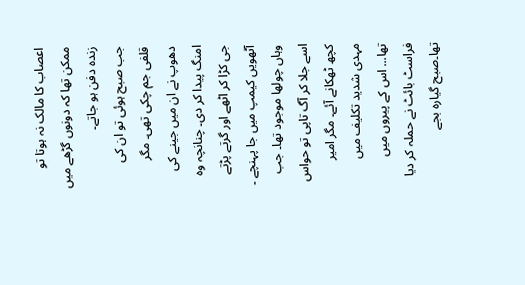اعصاب کا مالک نہ ہوتا تو ممکن تھا کہ دونوں گڑھے میں زندہ دفن ہو جاتے۔
جب صبح ہوئی تو ان کی قلفی جم چکی تھی۔ مگر دھوپ نے ان میں جینے کی امنگ پیدا کر دی۔ چنانچہ وہ جی کڑا کر اٹھے اور گرتے پڑتے آٹھویں کیمپ میں جا پہنچے ۔ وہاں چولھا موجود تھا۔ جب اسے جلا کر آگ تاپی تو حواس کچھ ٹھکانے آئے۔ مگر امیر مہدی شدید تکلیف میں تھا... اس کے پیروں میں فراسٹ بائٹ نے حملہ کر دیا تھا۔صبح گیارہ بجے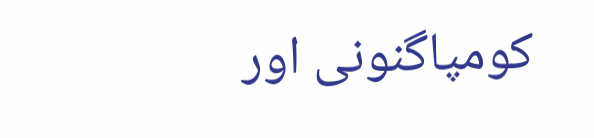کومپاگنونی اور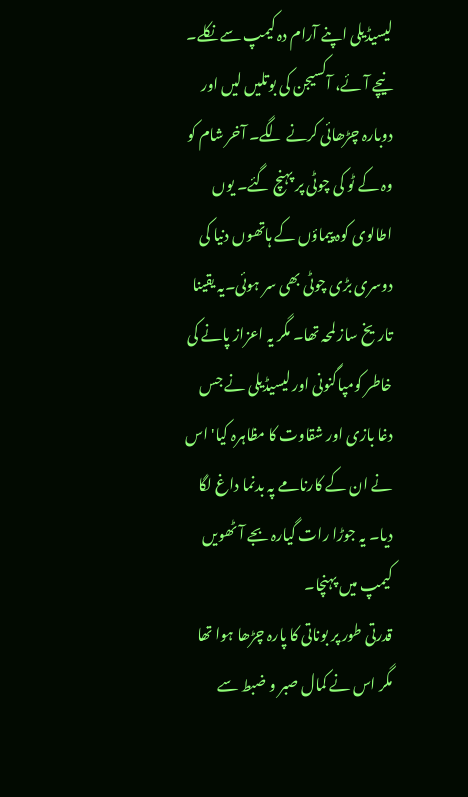لیسیڈیلی اپنے آرام دہ کیمپ سے نکلے۔ نیچے آئے، آکسیجن کی بوتلیں لیں اور دوبارہ چڑھائی کرنے لگے۔ آخر شام کو وہ کے ٹو کی چوٹی پر پہنچ گئے۔ یوں اطالوی کوہ پیماؤں کے ہاتھوں دنیا کی دوسری بڑی چوٹی بھی سر ہوئی۔یہ یقینا تاریخ ساز لمحہ تھا۔ مگر یہ اعزاز پانے کی خاطر کومپاگنونی اور لیسیڈیلی نے جس دغا بازی اور شقاوت کا مظاہرہ کیا' اس نے ان کے کارنامے پہ بدنما داغ لگا دیا۔ یہ جوڑا رات گیارہ بجے آٹھویں کیمپ میں پہنچا۔
قدرتی طور پر بوناتی کا پارہ چڑھا ہوا تھا مگر اس نے کمال صبر و ضبط سے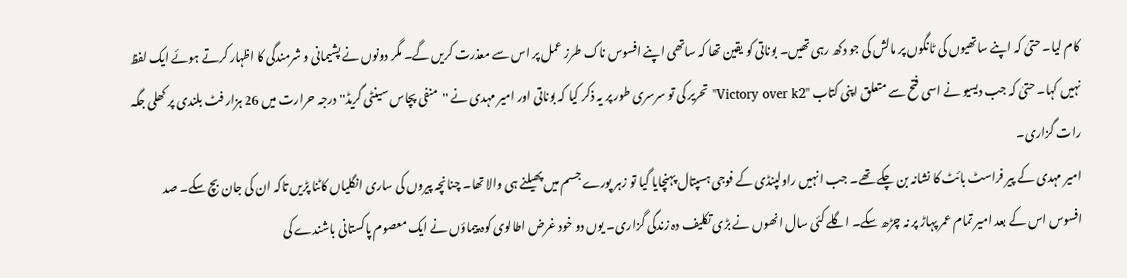کام لیا۔ حتیٰ کہ اپنے ساتھیوں کی ٹانگوں پر مالش کی جو دکھ رہی تھیں۔ بوناتی کو یقین تھا کہ ساتھی اپنے افسوس ناک طرز عمل پر اس سے معذرت کریں گے۔ مگر دونوں نے پشیمانی و شرمندگی کا اظہار کرتے ہوئے ایک لفظ نہیں کہا۔ حتیٰ کہ جب دیسیو نے اسی فتح سے متعلق اپنی کتاب ''Victory over k2'' تحریر کی تو سرسری طور پر یہ ذکر کیا کہ بوناتی اور امیر مہدی نے ''منفی پچاس سینٹی گریڈ'' درجہ حرارت میں 26 ہزار فٹ بلندی پر کھلی جگہ رات گزاری۔
امیر مہدی کے پیر فراسٹ بائٹ کا نشانہ بن چکے تھے۔ جب انہیں راولپنڈی کے فوجی ہسپتال پہنچایا گیا تو زہر پورے جسم میں پھیلنے ہی والا تھا۔ چنانچہ پیروں کی ساری انگلیاں کاٹنا پڑیں تاکہ ان کی جان بچ سکے۔ صد افسوس اس کے بعد امیر تمام عمر پہاڑ پر نہ چڑھ سکے۔ اگلے کئی سال انھوں نے بڑی تکلیف دہ زندگی گزاری۔ یوں دو خود غرض اطالوی کوہ پیماؤں نے ایک معصوم پاکستانی باشندے کی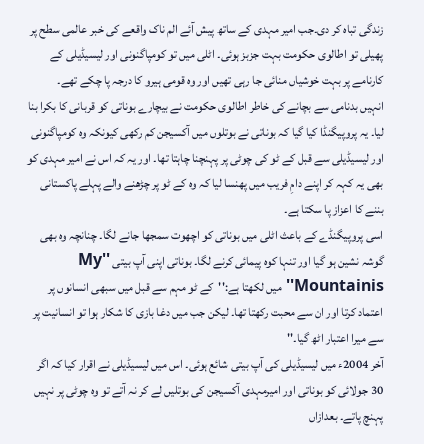زندگی تباہ کر دی۔جب امیر مہدی کے ساتھ پیش آئے الم ناک واقعے کی خبر عالمی سطح پر پھیلی تو اطالوی حکومت بہت جزبز ہوئی۔ اٹلی میں تو کومپاگنونی اور لیسیڈیلی کے کارنامے پر بہت خوشیاں منائی جا رہی تھیں اور وہ قومی ہیرو کا درجہ پا چکے تھے۔
انہیں بدنامی سے بچانے کی خاطر اطالوی حکومت نے بیچارے بوناتی کو قربانی کا بکرا بنا لیا۔ یہ پروپیگنڈا کیا گیا کہ بوناتی نے بوتلوں میں آکسیجن کم رکھی کیونکہ وہ کومپاگنونی اور لیسیڈیلی سے قبل کے ٹو کی چوٹی پر پہنچنا چاہتا تھا۔ اور یہ کہ اس نے امیر مہدی کو بھی یہ کہہ کر اپنے دامِ فریب میں پھنسا لیا کہ وہ کے ٹو پر چڑھنے والے پہلے پاکستانی بننے کا اعزاز پا سکتا ہے۔
اسی پروپیگنڈے کے باعث اٹلی میں بوناتی کو اچھوت سمجھا جانے لگا۔ چنانچہ وہ بھی گوشہ نشین ہو گیا اور تنہا کوہ پیمائی کرنے لگا۔ بوناتی اپنی آپ بیتی ''My Mountainis'' میں لکھتا ہے:''کے ٹو مہم سے قبل میں سبھی انسانوں پر اعتماد کرتا اور ان سے محبت رکھتا تھا۔ لیکن جب میں دغا بازی کا شکار ہوا تو انسانیت پر سے میرا اعتبار اٹھ گیا۔''
آخر 2004ء میں لیسیڈیلی کی آپ بیتی شائع ہوئی۔ اس میں لیسیڈیلی نے اقرار کیا کہ اگر 30 جولائی کو بوناتی اور امیرمہدی آکسیجن کی بوتلیں لے کر نہ آتے تو وہ چوٹی پر نہیں پہنچ پاتے۔ بعدازاں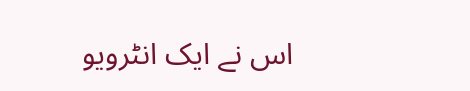اس نے ایک انٹرویو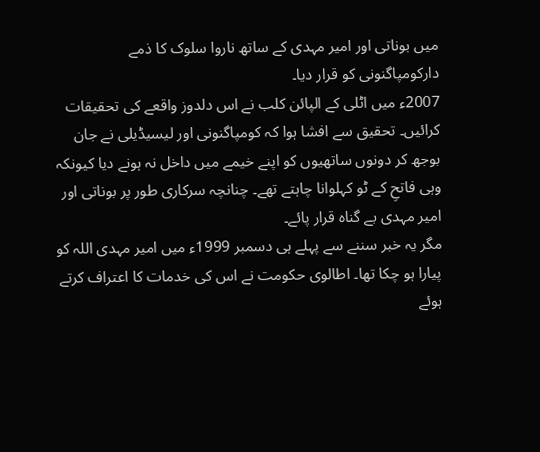میں بوناتی اور امیر مہدی کے ساتھ ناروا سلوک کا ذمے دارکومپاگنونی کو قرار دیا۔
2007ء میں اٹلی کے الپائن کلب نے اس دلدوز واقعے کی تحقیقات کرائیں۔ تحقیق سے افشا ہوا کہ کومپاگنونی اور لیسیڈیلی نے جان بوجھ کر دونوں ساتھیوں کو اپنے خیمے میں داخل نہ ہونے دیا کیونکہ وہی فاتحِ کے ٹو کہلوانا چاہتے تھے۔ چنانچہ سرکاری طور پر بوناتی اور امیر مہدی بے گناہ قرار پائے۔
مگر یہ خبر سننے سے پہلے ہی دسمبر 1999ء میں امیر مہدی اللہ کو پیارا ہو چکا تھا۔ اطالوی حکومت نے اس کی خدمات کا اعتراف کرتے ہوئے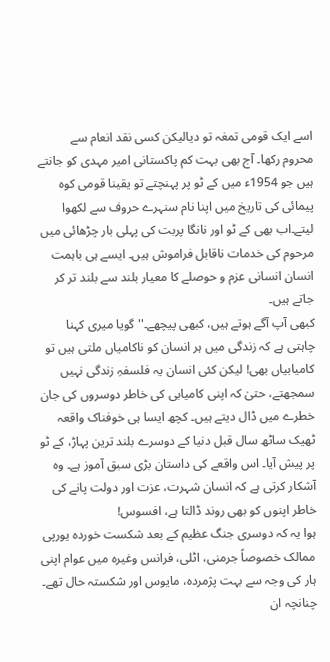اسے ایک قومی تمغہ تو دیالیکن کسی نقد انعام سے محروم رکھا۔ آج بھی بہت کم پاکستانی امیر مہدی کو جانتے ہیں جو 1954ء میں کے ٹو پر پہنچتے تو یقینا قومی کوہ پیمائی کی تاریخ میں اپنا نام سنہرے حروف سے لکھوا لیتے۔اب بھی کے ٹو اور نانگا پربت کی پہلی بار چڑھائی میں مرحوم کی خدمات ناقابل فراموش ہیں۔ ایسے ہی باہمت انسان انسانی عزم و حوصلے کا معیار بلند سے بلند تر کر جاتے ہیں۔
کبھی آپ آگے ہوتے ہیں، کبھی پیچھے۔'' گویا میری کہنا چاہتی ہے کہ زندگی میں ہر انسان کو ناکامیاں ملتی ہیں تو کامیابیاں بھی! لیکن کئی انسان یہ فلسفہِ زندگی نہیں سمجھتے، حتیٰ کہ اپنی کامیابی کی خاطر دوسروں کی جان خطرے میں ڈال دیتے ہیں۔ کچھ ایسا ہی خوفناک واقعہ ٹھیک ساٹھ سال قبل دنیا کے دوسرے بلند ترین پہاڑ، کے ٹو پر پیش آیا۔ اس واقعے کی داستان بڑی سبق آموز ہے۔ وہ آشکار کرتی ہے کہ انسان شہرت، عزت اور دولت پانے کی خاطر اپنوں کو بھی روند ڈالتا ہے، افسوس!
ہوا یہ کہ دوسری جنگ عظیم کے بعد شکست خوردہ یورپی ممالک خصوصاً جرمنی، اٹلی، فرانس وغیرہ میں عوام اپنی ہار کی وجہ سے بہت پژمردہ، مایوس اور شکستہ حال تھے۔ چنانچہ ان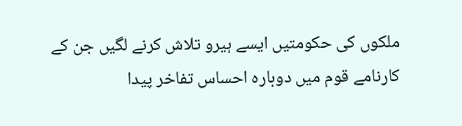ملکوں کی حکومتیں ایسے ہیرو تلاش کرنے لگیں جن کے کارنامے قوم میں دوبارہ احساس تفاخر پیدا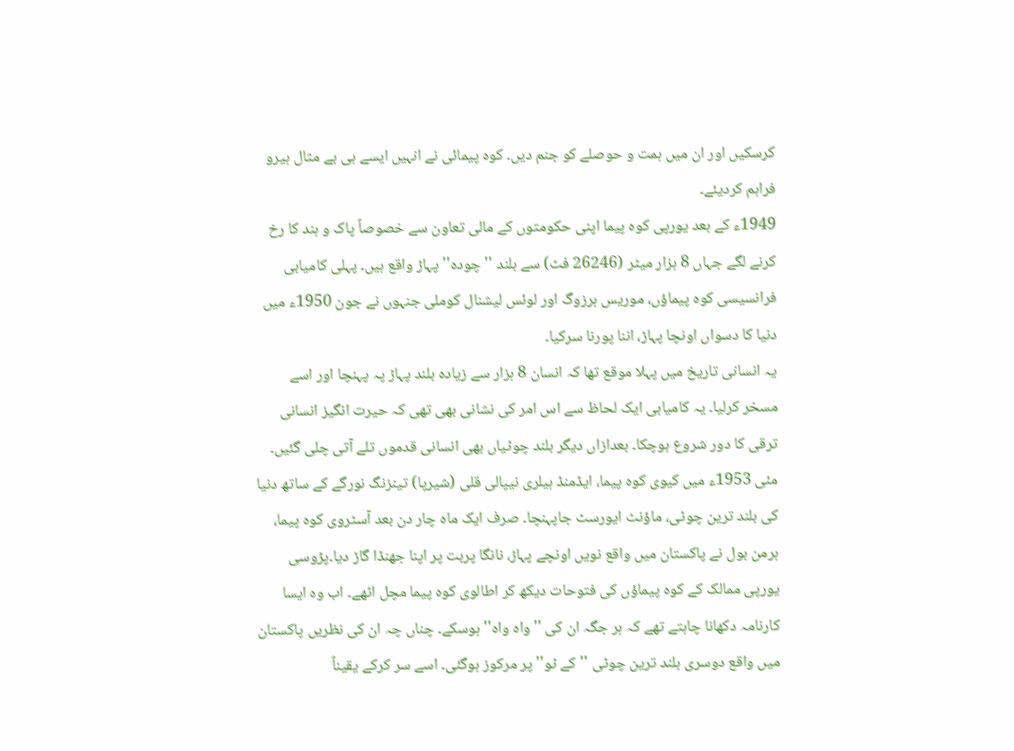کرسکیں اور ان میں ہمت و حوصلے کو جنم دیں۔ کوہ پیمائی نے انہیں ایسے ہی بے مثال ہیرو فراہم کردیئے۔
1949ء کے بعد یورپی کوہ پیما اپنی حکومتوں کے مالی تعاون سے خصوصاً پاک و ہند کا رخ کرنے لگے جہاں 8 ہزار میٹر (26246 فٹ) سے بلند ''چودہ'' پہاڑ واقع ہیں۔ پہلی کامیابی فرانسیسی کوہ پیماؤں، موریس ہرزوگ اور لوئس لیشنال کوملی جنہوں نے جون 1950ء میں دنیا کا دسواں اونچا پہاڑ، اننا پورنا سرکیا۔
یہ انسانی تاریخ میں پہلا موقع تھا کہ انسان 8 ہزار سے زیادہ بلند پہاڑ پہ پہنچا اور اسے مسخر کرلیا۔ یہ کامیابی ایک لحاظ سے اس امر کی نشانی بھی تھی کہ حیرت انگیز انسانی ترقی کا دور شروع ہوچکا۔ بعدازاں دیگر بلند چوٹیاں بھی انسانی قدموں تلے آتی چلی گئیں۔ مئی 1953ء میں کیوی کوہ پیما، ایڈمنڈ ہیلری نیپالی قلی (شیرپا) تینزنگ نورگے کے ساتھ دنیا کی بلند ترین چوٹی، ماؤنٹ ایورسٹ جاپہنچا۔ صرف ایک ماہ چار دن بعد آسٹروی کوہ پیما، ہرمن بول نے پاکستان میں واقع نویں اونچے پہاڑ، نانگا پربت پر اپنا جھنڈا گاڑ دیا۔پڑوسی یورپی ممالک کے کوہ پیماؤں کی فتوحات دیکھ کر اطالوی کوہ پیما مچل اٹھے۔ اب وہ ایسا کارنامہ دکھانا چاہتے تھے کہ ہر جگہ ان کی ''واہ واہ'' ہوسکے۔ چناں چہ ان کی نظریں پاکستان میں واقع دوسری بلند ترین چوٹی ''کے ٹو'' پر مرکوز ہوگئی۔ اسے سر کرکے یقیناً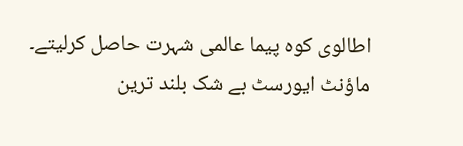اطالوی کوہ پیما عالمی شہرت حاصل کرلیتے۔
ماؤنٹ ایورسٹ بے شک بلند ترین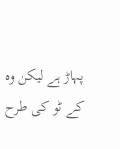پہاڑ ہے لیکن وہ کے ٹو کی طرح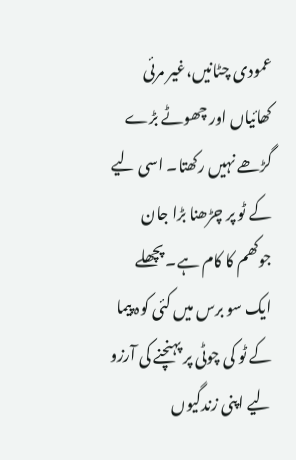عمودی چٹانیں،غیر مرئی کھائیاں اور چھوٹے بڑے گڑھے نہیں رکھتا۔ اسی لیے کے ٹو پر چڑھنا بڑا جان جوکھم کا کام ہے۔ پچھلے ایک سو برس میں کئی کوہ پیما کے ٹو کی چوٹی پر پہنچنے کی آرزو لیے اپنی زندگیوں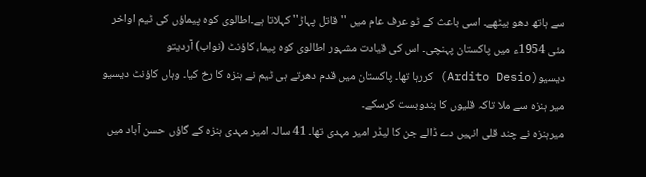سے ہاتھ دھو بیٹھے۔ اسی باعث کے ٹو عرف عام میں ''قاتل پہاڑ'' کہلاتا ہے۔اطالوی کوہ پیماؤں کی ٹیم اواخر مئی 1954ء میں پاکستان پہنچی۔ اس کی قیادت مشہور اطالوی کوہ پیما، کاؤنٹ (نواب) آردیتو دیسیو(Ardito Desio) کررہا تھا۔ پاکستان میں قدم دھرتے ہی ٹیم نے ہنزہ کا رخ کیا۔ وہاں کاؤنٹ دیسیو میر ہنزہ سے ملا تاکہ قلیوں کا بندوبست کرسکے۔
میرہنزہ نے چند قلی انہیں دے ڈالے جن کا لیڈر امیر مہدی تھا۔ 41 سالہ امیر مہدی ہنزہ کے گاؤں حسن آباد میں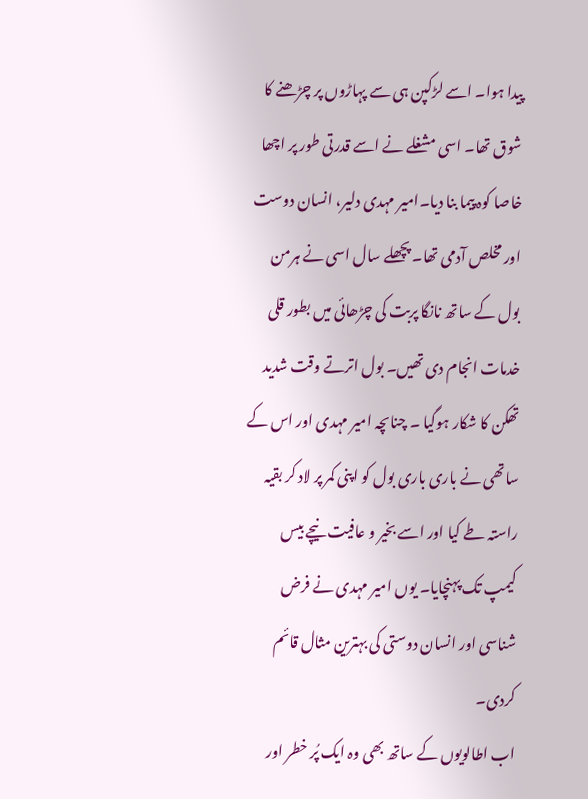پیدا ہوا۔ اسے لڑکپن ہی سے پہاڑوں پر چڑھنے کا شوق تھا۔ اسی مشغلے نے اسے قدرتی طور پر اچھا خاصا کوہ پیما بنا دیا۔امیر مہدی دلیر، انسان دوست اور مخلص آدمی تھا۔ پچھلے سال اسی نے ہرمن بول کے ساتھ نانگا پربت کی چڑھائی میں بطور قلی خدمات انجام دی تھیں۔ بول اترتے وقت شدید تھکن کا شکار ہوگیا ۔ چناںچہ امیر مہدی اور اس کے ساتھی نے باری باری بول کو اپنی کمر پر لاد کر بقیہ راستہ طے کیا اور اسے بخیر و عافیت نیچے بیس کیمپ تک پہنچایا۔ یوں امیر مہدی نے فرض شناسی اور انسان دوستی کی بہترین مثال قائم کردی۔
اب اطالویوں کے ساتھ بھی وہ ایک پُر خطر اور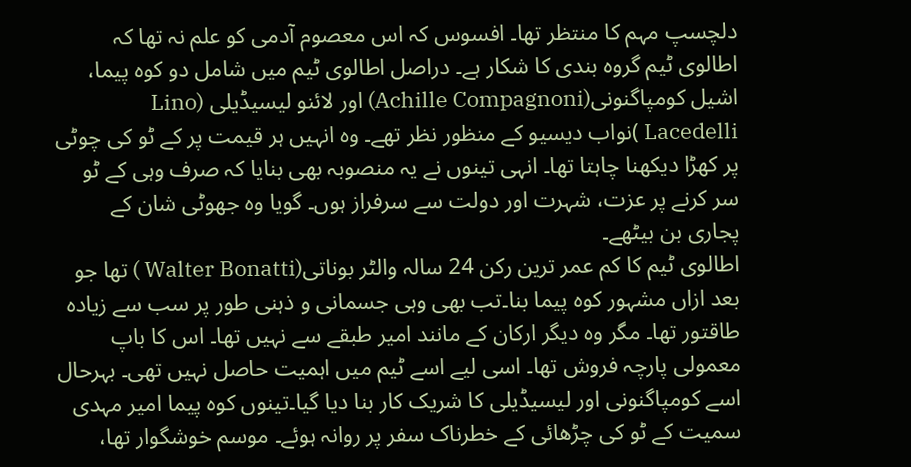دلچسپ مہم کا منتظر تھا۔ افسوس کہ اس معصوم آدمی کو علم نہ تھا کہ اطالوی ٹیم گروہ بندی کا شکار ہے۔ دراصل اطالوی ٹیم میں شامل دو کوہ پیما، اشیل کومپاگنونی(Achille Compagnoni) اور لائنو لیسیڈیلی (Lino Lacedelli )نواب دیسیو کے منظور نظر تھے۔ وہ انہیں ہر قیمت پر کے ٹو کی چوٹی پر کھڑا دیکھنا چاہتا تھا۔ انہی تینوں نے یہ منصوبہ بھی بنایا کہ صرف وہی کے ٹو سر کرنے پر عزت، شہرت اور دولت سے سرفراز ہوں۔ گویا وہ جھوٹی شان کے پجاری بن بیٹھے۔
اطالوی ٹیم کا کم عمر ترین رکن 24 سالہ والٹر بوناتی(Walter Bonatti ) تھا جو بعد ازاں مشہور کوہ پیما بنا۔تب بھی وہی جسمانی و ذہنی طور پر سب سے زیادہ طاقتور تھا۔ مگر وہ دیگر ارکان کے مانند امیر طبقے سے نہیں تھا۔ اس کا باپ معمولی پارچہ فروش تھا۔ اسی لیے اسے ٹیم میں اہمیت حاصل نہیں تھی۔ بہرحال اسے کومپاگنونی اور لیسیڈیلی کا شریک کار بنا دیا گیا۔تینوں کوہ پیما امیر مہدی سمیت کے ٹو کی چڑھائی کے خطرناک سفر پر روانہ ہوئے۔ موسم خوشگوار تھا،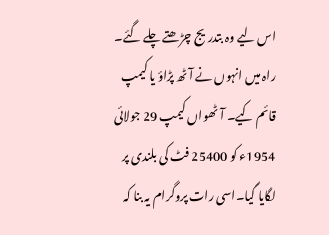اس لیے وہ بتدریج چڑھتے چلے گئے۔ راہ میں انہوں نے آٹھ پڑاؤ یا کیمپ قائم کیے۔ آٹھواں کیمپ 29 جولائی 1954ء کو 25400 فٹ کی بلندی پر لگایا گیا۔اسی رات پروگرام یہ بنا کہ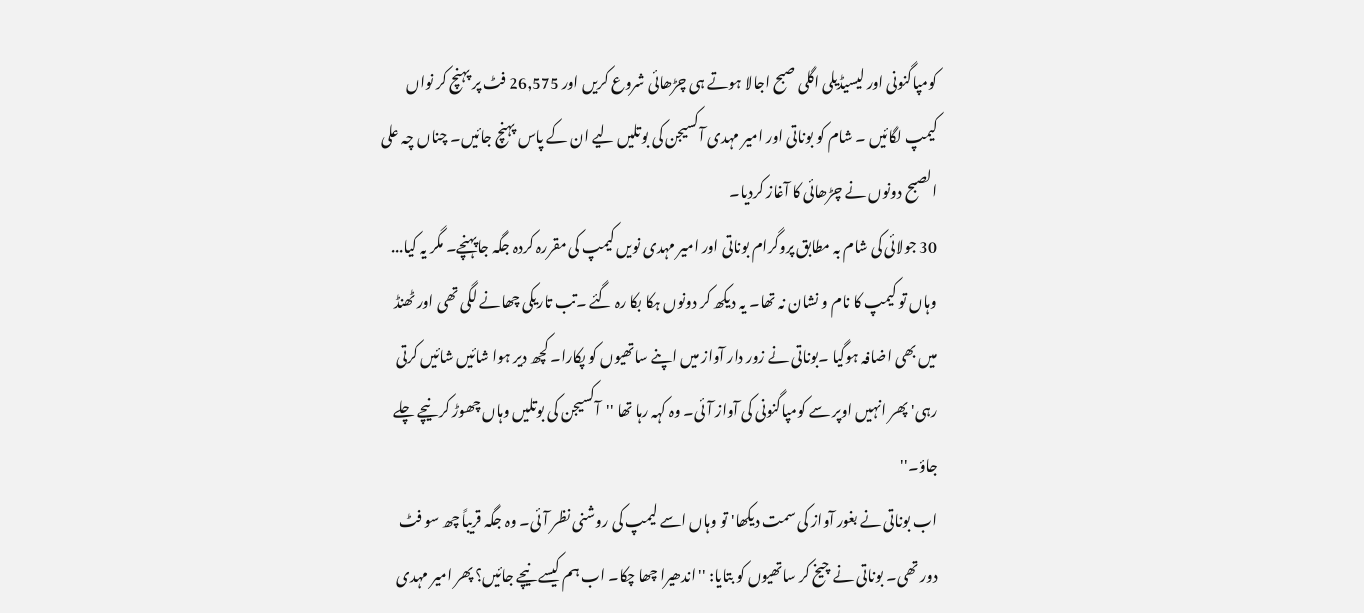کومپاگنونی اور لیسیڈیلی اگلی صبح اجالا ہوتے ہی چڑھائی شروع کریں اور 26,575 فٹ پر پہنچ کر نواں کیمپ لگائیں ۔ شام کو بوناتی اور امیر مہدی آکسیجن کی بوتلیں لیے ان کے پاس پہنچ جائیں۔ چناں چہ علی الصبح دونوں نے چڑھائی کا آغاز کردیا۔
30 جولائی کی شام بہ مطابق پروگرام بوناتی اور امیر مہدی نویں کیمپ کی مقررہ کردہ جگہ جاپہنچے۔ مگر یہ کیا... وہاں تو کیمپ کا نام و نشان نہ تھا۔ یہ دیکھ کر دونوں ہکا بکا رہ گئے ۔تب تاریکی چھانے لگی تھی اور ٹھنڈ میں بھی اضافہ ہوگیا ۔بوناتی نے زور دار آواز میں اپنے ساتھیوں کو پکارا۔ کچھ دیر ہوا شائیں شائیں کرتی رہی' پھر انہیں اوپر سے کومپاگنونی کی آواز آئی۔ وہ کہہ رہا تھا ''آکسیجن کی بوتلیں وہاں چھوڑ کر نیچے چلے جاؤ۔''
اب بوناتی نے بغور آواز کی سمت دیکھا' تو وہاں اسے لیمپ کی روشنی نظر آئی۔ وہ جگہ قریباً چھ سو فٹ دور تھی۔ بوناتی نے چیخ کر ساتھیوں کو بتایا: ''اندھیرا چھا چکا۔ اب ہم کیسے نیچے جائیں؟ پھر امیر مہدی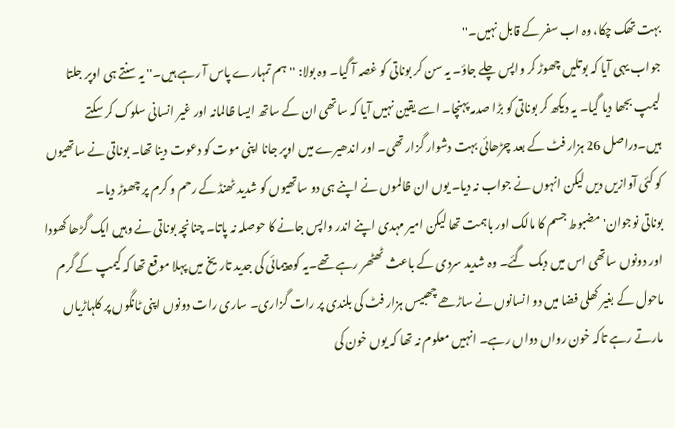بہت تھک چکا، وہ اب سفر کے قابل نہیں۔''
جواب یہی آیا کہ بوتلیں چھوڑ کر واپس چلے جاؤ۔ یہ سن کر بوناتی کو غصہ آ گیا۔ وہ بولا: ''ہم تمہارے پاس آ رہے ہیں۔'' یہ سنتے ہی اوپر جلتا لیمپ بجھا دیا گیا۔ یہ دیکھ کر بوناتی کو بڑا صدمہ پہنچا۔ اسے یقین نہیں آیا کہ ساتھی ان کے ساتھ ایسا ظالمانہ اور غیر انسانی سلوک کر سکتے ہیں۔دراصل 26 ہزار فٹ کے بعد چڑھائی بہت دشوار گزار تھی۔ اور اندھیرے میں اوپر جانا اپنی موت کو دعوت دینا تھا۔ بوناتی نے ساتھیوں کو کئی آوازیں دیں لیکن انہوں نے جواب نہ دیا۔ یوں ان ظالموں نے اپنے ہی دو ساتھیوں کو شدید ٹھنڈ کے رحم و کرم پر چھوڑ دیا۔
بوناتی نوجوان' مضبوط جسم کا مالک اور باہمت تھا لیکن امیر مہدی اپنے اندر واپس جانے کا حوصلہ نہ پاتا۔ چنانچہ بوناتی نے وہیں ایک گڑھا کھودا اور دونوں ساتھی اس میں دبک گئے۔ وہ شدید سردی کے باعث ٹھٹھر رہے تھے۔یہ کوہ پیمائی کی جدید تاریخ میں پہلا موقع تھا کہ کیمپ کے گرم ماحول کے بغیر کھلی فضا میں دو انسانوں نے ساڑھے چھبیس ہزار فٹ کی بلندی پر رات گزاری۔ ساری رات دونوں اپنی ٹانگوں پر کلہاڑیاں مارتے رہے تاکہ خون رواں دواں رہے۔ انہیں معلوم نہ تھا کہ یوں خون کی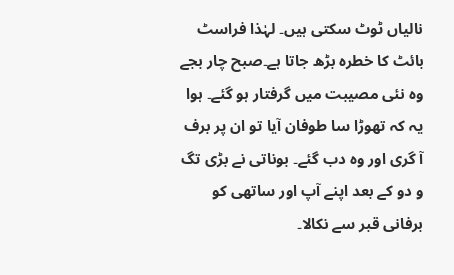نالیاں ٹوٹ سکتی ہیں۔ لہٰذا فراسٹ بائٹ کا خطرہ بڑھ جاتا ہے۔صبح چار بجے وہ نئی مصیبت میں گرفتار ہو گئے۔ ہوا یہ کہ تھوڑا سا طوفان آیا تو ان پر برف آ گری اور وہ دب گئے۔ بوناتی نے بڑی تگ و دو کے بعد اپنے آپ اور ساتھی کو برفانی قبر سے نکالا۔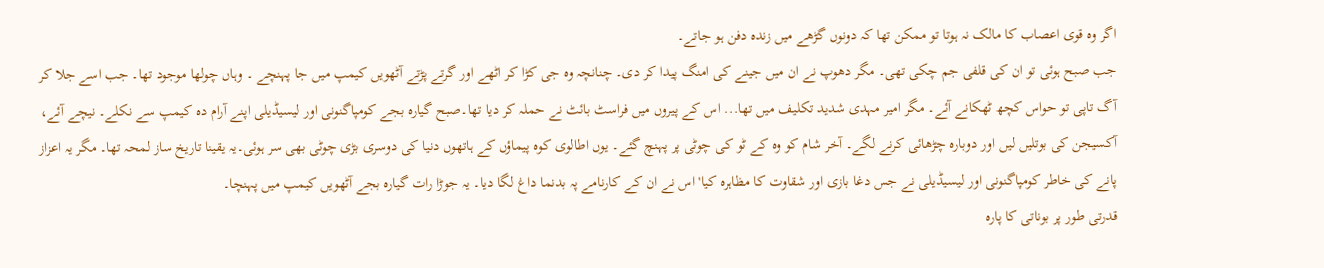اگر وہ قوی اعصاب کا مالک نہ ہوتا تو ممکن تھا کہ دونوں گڑھے میں زندہ دفن ہو جاتے۔
جب صبح ہوئی تو ان کی قلفی جم چکی تھی۔ مگر دھوپ نے ان میں جینے کی امنگ پیدا کر دی۔ چنانچہ وہ جی کڑا کر اٹھے اور گرتے پڑتے آٹھویں کیمپ میں جا پہنچے ۔ وہاں چولھا موجود تھا۔ جب اسے جلا کر آگ تاپی تو حواس کچھ ٹھکانے آئے۔ مگر امیر مہدی شدید تکلیف میں تھا... اس کے پیروں میں فراسٹ بائٹ نے حملہ کر دیا تھا۔صبح گیارہ بجے کومپاگنونی اور لیسیڈیلی اپنے آرام دہ کیمپ سے نکلے۔ نیچے آئے، آکسیجن کی بوتلیں لیں اور دوبارہ چڑھائی کرنے لگے۔ آخر شام کو وہ کے ٹو کی چوٹی پر پہنچ گئے۔ یوں اطالوی کوہ پیماؤں کے ہاتھوں دنیا کی دوسری بڑی چوٹی بھی سر ہوئی۔یہ یقینا تاریخ ساز لمحہ تھا۔ مگر یہ اعزاز پانے کی خاطر کومپاگنونی اور لیسیڈیلی نے جس دغا بازی اور شقاوت کا مظاہرہ کیا' اس نے ان کے کارنامے پہ بدنما داغ لگا دیا۔ یہ جوڑا رات گیارہ بجے آٹھویں کیمپ میں پہنچا۔
قدرتی طور پر بوناتی کا پارہ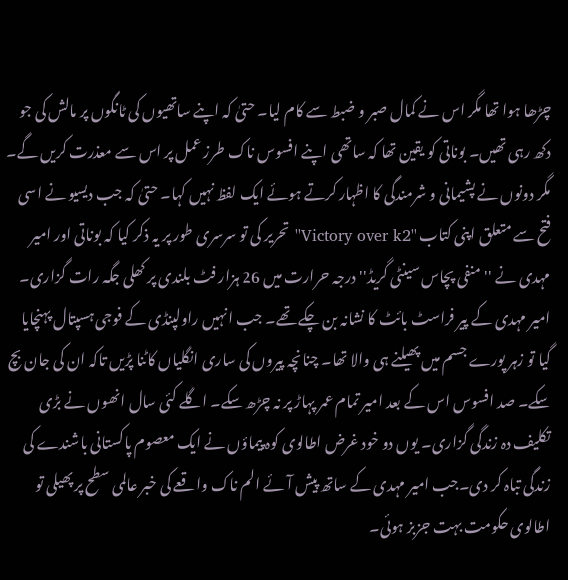چڑھا ہوا تھا مگر اس نے کمال صبر و ضبط سے کام لیا۔ حتیٰ کہ اپنے ساتھیوں کی ٹانگوں پر مالش کی جو دکھ رہی تھیں۔ بوناتی کو یقین تھا کہ ساتھی اپنے افسوس ناک طرز عمل پر اس سے معذرت کریں گے۔ مگر دونوں نے پشیمانی و شرمندگی کا اظہار کرتے ہوئے ایک لفظ نہیں کہا۔ حتیٰ کہ جب دیسیو نے اسی فتح سے متعلق اپنی کتاب ''Victory over k2'' تحریر کی تو سرسری طور پر یہ ذکر کیا کہ بوناتی اور امیر مہدی نے ''منفی پچاس سینٹی گریڈ'' درجہ حرارت میں 26 ہزار فٹ بلندی پر کھلی جگہ رات گزاری۔
امیر مہدی کے پیر فراسٹ بائٹ کا نشانہ بن چکے تھے۔ جب انہیں راولپنڈی کے فوجی ہسپتال پہنچایا گیا تو زہر پورے جسم میں پھیلنے ہی والا تھا۔ چنانچہ پیروں کی ساری انگلیاں کاٹنا پڑیں تاکہ ان کی جان بچ سکے۔ صد افسوس اس کے بعد امیر تمام عمر پہاڑ پر نہ چڑھ سکے۔ اگلے کئی سال انھوں نے بڑی تکلیف دہ زندگی گزاری۔ یوں دو خود غرض اطالوی کوہ پیماؤں نے ایک معصوم پاکستانی باشندے کی زندگی تباہ کر دی۔جب امیر مہدی کے ساتھ پیش آئے الم ناک واقعے کی خبر عالمی سطح پر پھیلی تو اطالوی حکومت بہت جزبز ہوئی۔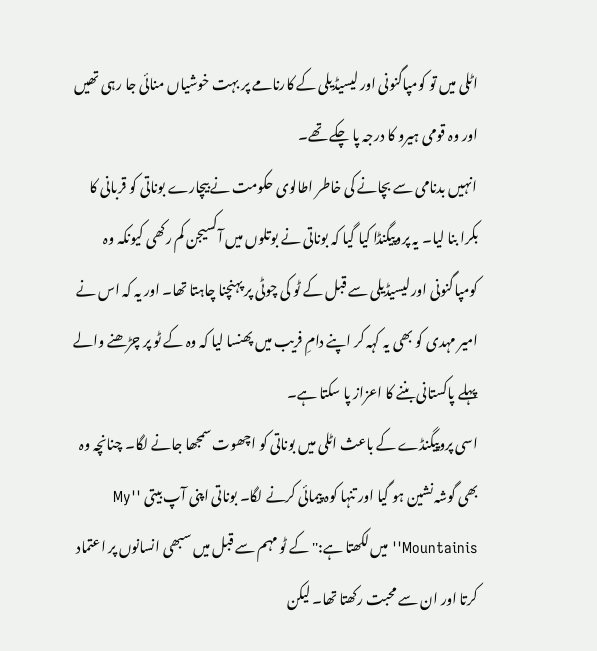اٹلی میں تو کومپاگنونی اور لیسیڈیلی کے کارنامے پر بہت خوشیاں منائی جا رہی تھیں اور وہ قومی ہیرو کا درجہ پا چکے تھے۔
انہیں بدنامی سے بچانے کی خاطر اطالوی حکومت نے بیچارے بوناتی کو قربانی کا بکرا بنا لیا۔ یہ پروپیگنڈا کیا گیا کہ بوناتی نے بوتلوں میں آکسیجن کم رکھی کیونکہ وہ کومپاگنونی اور لیسیڈیلی سے قبل کے ٹو کی چوٹی پر پہنچنا چاہتا تھا۔ اور یہ کہ اس نے امیر مہدی کو بھی یہ کہہ کر اپنے دامِ فریب میں پھنسا لیا کہ وہ کے ٹو پر چڑھنے والے پہلے پاکستانی بننے کا اعزاز پا سکتا ہے۔
اسی پروپیگنڈے کے باعث اٹلی میں بوناتی کو اچھوت سمجھا جانے لگا۔ چنانچہ وہ بھی گوشہ نشین ہو گیا اور تنہا کوہ پیمائی کرنے لگا۔ بوناتی اپنی آپ بیتی ''My Mountainis'' میں لکھتا ہے:''کے ٹو مہم سے قبل میں سبھی انسانوں پر اعتماد کرتا اور ان سے محبت رکھتا تھا۔ لیکن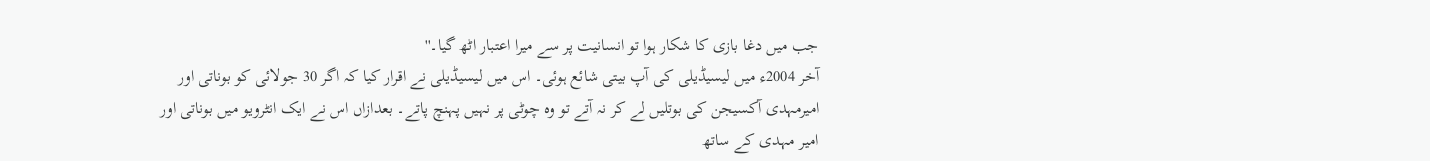جب میں دغا بازی کا شکار ہوا تو انسانیت پر سے میرا اعتبار اٹھ گیا۔''
آخر 2004ء میں لیسیڈیلی کی آپ بیتی شائع ہوئی۔ اس میں لیسیڈیلی نے اقرار کیا کہ اگر 30 جولائی کو بوناتی اور امیرمہدی آکسیجن کی بوتلیں لے کر نہ آتے تو وہ چوٹی پر نہیں پہنچ پاتے۔ بعدازاں اس نے ایک انٹرویو میں بوناتی اور امیر مہدی کے ساتھ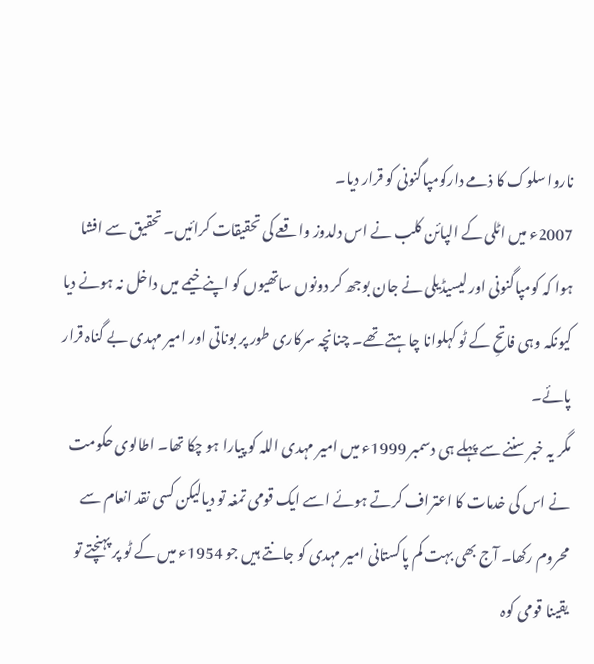ناروا سلوک کا ذمے دارکومپاگنونی کو قرار دیا۔
2007ء میں اٹلی کے الپائن کلب نے اس دلدوز واقعے کی تحقیقات کرائیں۔ تحقیق سے افشا ہوا کہ کومپاگنونی اور لیسیڈیلی نے جان بوجھ کر دونوں ساتھیوں کو اپنے خیمے میں داخل نہ ہونے دیا کیونکہ وہی فاتحِ کے ٹو کہلوانا چاہتے تھے۔ چنانچہ سرکاری طور پر بوناتی اور امیر مہدی بے گناہ قرار پائے۔
مگر یہ خبر سننے سے پہلے ہی دسمبر 1999ء میں امیر مہدی اللہ کو پیارا ہو چکا تھا۔ اطالوی حکومت نے اس کی خدمات کا اعتراف کرتے ہوئے اسے ایک قومی تمغہ تو دیالیکن کسی نقد انعام سے محروم رکھا۔ آج بھی بہت کم پاکستانی امیر مہدی کو جانتے ہیں جو 1954ء میں کے ٹو پر پہنچتے تو یقینا قومی کوہ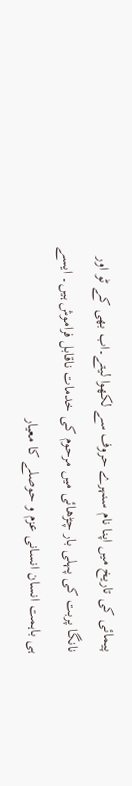پیمائی کی تاریخ میں اپنا نام سنہرے حروف سے لکھوا لیتے۔اب بھی کے ٹو اور نانگا پربت کی پہلی بار چڑھائی میں مرحوم کی خدمات ناقابل فراموش ہیں۔ ایسے ہی باہمت انسان انسانی عزم و حوصلے کا معیار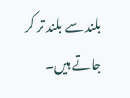بلند سے بلند تر کر جاتے ہیں۔